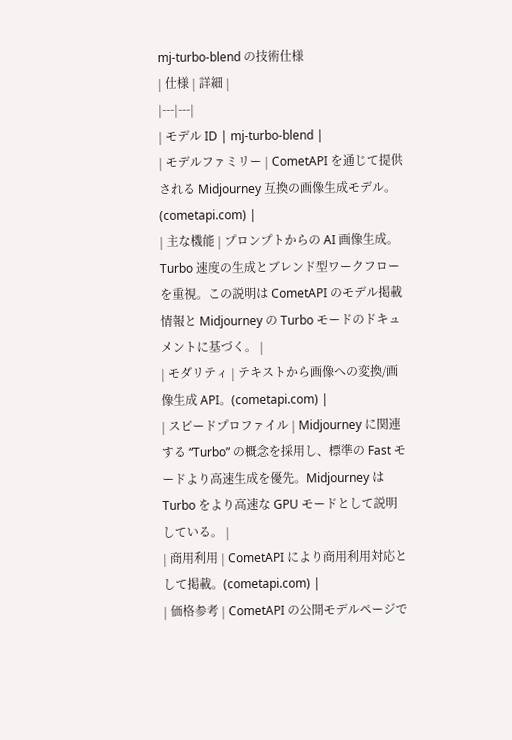mj-turbo-blend の技術仕様
| 仕様 | 詳細 |
|---|---|
| モデル ID | mj-turbo-blend |
| モデルファミリー | CometAPI を通じて提供される Midjourney 互換の画像生成モデル。(cometapi.com) |
| 主な機能 | プロンプトからの AI 画像生成。Turbo 速度の生成とブレンド型ワークフローを重視。この説明は CometAPI のモデル掲載情報と Midjourney の Turbo モードのドキュメントに基づく。 |
| モダリティ | テキストから画像への変換/画像生成 API。(cometapi.com) |
| スピードプロファイル | Midjourney に関連する “Turbo” の概念を採用し、標準の Fast モードより高速生成を優先。Midjourney は Turbo をより高速な GPU モードとして説明している。 |
| 商用利用 | CometAPI により商用利用対応として掲載。(cometapi.com) |
| 価格参考 | CometAPI の公開モデルページで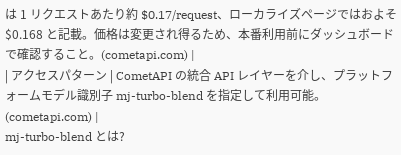は 1 リクエストあたり約 $0.17/request、ローカライズページではおよそ $0.168 と記載。価格は変更され得るため、本番利用前にダッシュボードで確認すること。(cometapi.com) |
| アクセスパターン | CometAPI の統合 API レイヤーを介し、プラットフォームモデル識別子 mj-turbo-blend を指定して利用可能。(cometapi.com) |
mj-turbo-blend とは?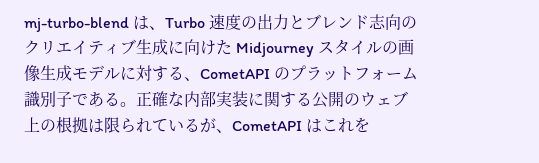mj-turbo-blend は、Turbo 速度の出力とブレンド志向のクリエイティブ生成に向けた Midjourney スタイルの画像生成モデルに対する、CometAPI のプラットフォーム識別子である。正確な内部実装に関する公開のウェブ上の根拠は限られているが、CometAPI はこれを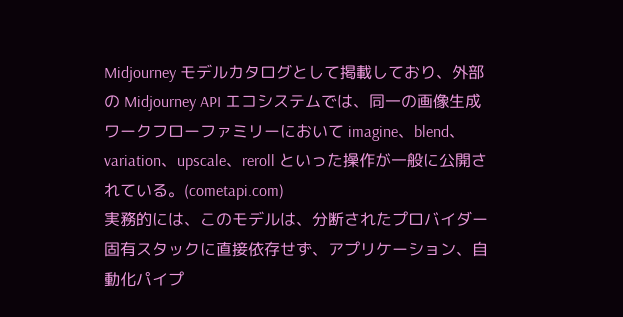Midjourney モデルカタログとして掲載しており、外部の Midjourney API エコシステムでは、同一の画像生成ワークフローファミリーにおいて imagine、blend、variation、upscale、reroll といった操作が一般に公開されている。(cometapi.com)
実務的には、このモデルは、分断されたプロバイダー固有スタックに直接依存せず、アプリケーション、自動化パイプ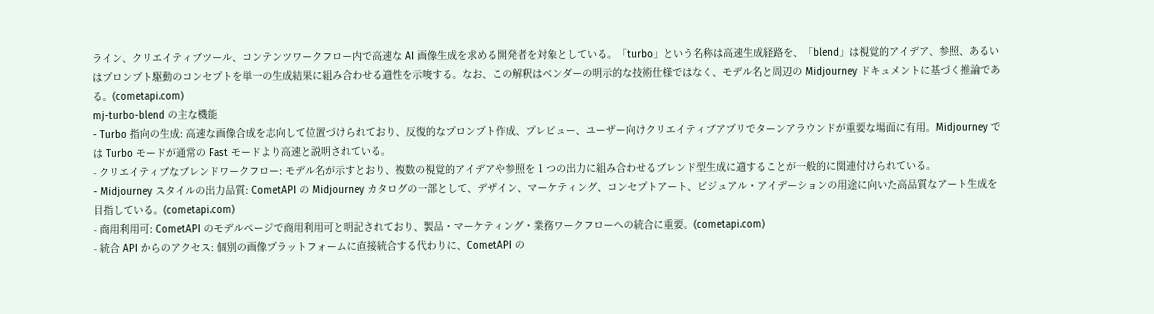ライン、クリエイティブツール、コンテンツワークフロー内で高速な AI 画像生成を求める開発者を対象としている。「turbo」という名称は高速生成経路を、「blend」は視覚的アイデア、参照、あるいはプロンプト駆動のコンセプトを単一の生成結果に組み合わせる適性を示唆する。なお、この解釈はベンダーの明示的な技術仕様ではなく、モデル名と周辺の Midjourney ドキュメントに基づく推論である。(cometapi.com)
mj-turbo-blend の主な機能
- Turbo 指向の生成: 高速な画像合成を志向して位置づけられており、反復的なプロンプト作成、プレビュー、ユーザー向けクリエイティブアプリでターンアラウンドが重要な場面に有用。Midjourney では Turbo モードが通常の Fast モードより高速と説明されている。
- クリエイティブなブレンドワークフロー: モデル名が示すとおり、複数の視覚的アイデアや参照を 1 つの出力に組み合わせるブレンド型生成に適することが一般的に関連付けられている。
- Midjourney スタイルの出力品質: CometAPI の Midjourney カタログの一部として、デザイン、マーケティング、コンセプトアート、ビジュアル・アイデーションの用途に向いた高品質なアート生成を目指している。(cometapi.com)
- 商用利用可: CometAPI のモデルページで商用利用可と明記されており、製品・マーケティング・業務ワークフローへの統合に重要。(cometapi.com)
- 統合 API からのアクセス: 個別の画像プラットフォームに直接統合する代わりに、CometAPI の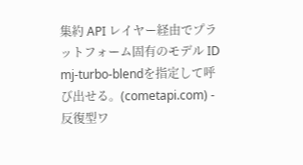集約 API レイヤー経由でプラットフォーム固有のモデル ID
mj-turbo-blendを指定して呼び出せる。(cometapi.com) - 反復型ワ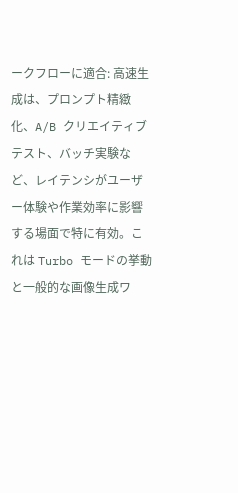ークフローに適合: 高速生成は、プロンプト精緻化、A/B クリエイティブテスト、バッチ実験など、レイテンシがユーザー体験や作業効率に影響する場面で特に有効。これは Turbo モードの挙動と一般的な画像生成ワ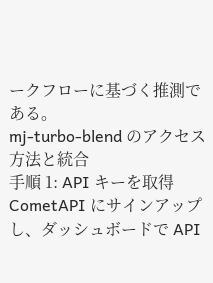ークフローに基づく推測である。
mj-turbo-blend のアクセス方法と統合
手順 1: API キーを取得
CometAPI にサインアップし、ダッシュボードで API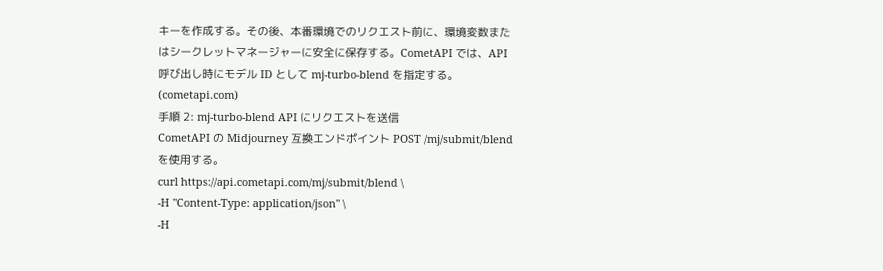キーを作成する。その後、本番環境でのリクエスト前に、環境変数またはシークレットマネージャーに安全に保存する。CometAPI では、API 呼び出し時にモデル ID として mj-turbo-blend を指定する。(cometapi.com)
手順 2: mj-turbo-blend API にリクエストを送信
CometAPI の Midjourney 互換エンドポイント POST /mj/submit/blend を使用する。
curl https://api.cometapi.com/mj/submit/blend \
-H "Content-Type: application/json" \
-H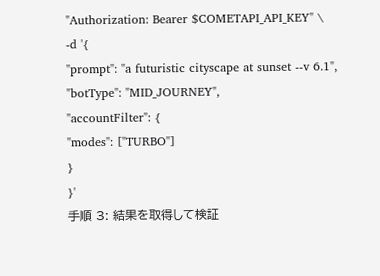"Authorization: Bearer $COMETAPI_API_KEY" \
-d '{
"prompt": "a futuristic cityscape at sunset --v 6.1",
"botType": "MID_JOURNEY",
"accountFilter": {
"modes": ["TURBO"]
}
}'
手順 3: 結果を取得して検証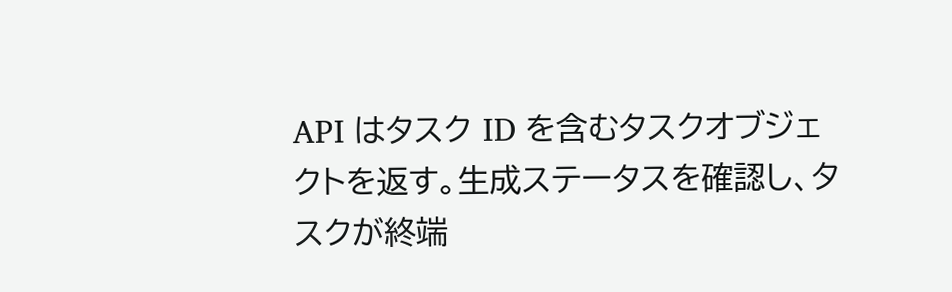API はタスク ID を含むタスクオブジェクトを返す。生成ステータスを確認し、タスクが終端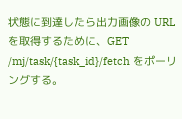状態に到達したら出力画像の URL を取得するために、GET /mj/task/{task_id}/fetch をポーリングする。